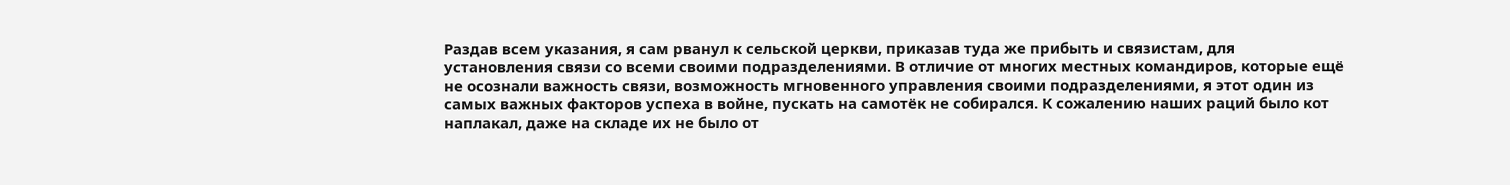Раздав всем указания, я сам рванул к сельской церкви, приказав туда же прибыть и связистам, для установления связи со всеми своими подразделениями. В отличие от многих местных командиров, которые ещё не осознали важность связи, возможность мгновенного управления своими подразделениями, я этот один из самых важных факторов успеха в войне, пускать на самотёк не собирался. К сожалению наших раций было кот наплакал, даже на складе их не было от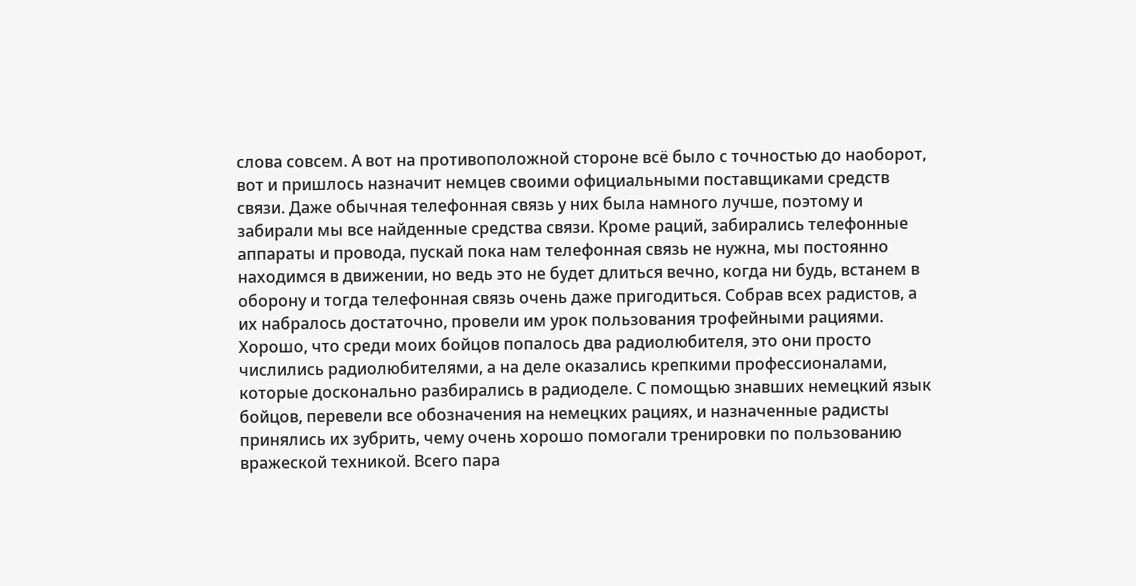слова совсем. А вот на противоположной стороне всё было с точностью до наоборот, вот и пришлось назначит немцев своими официальными поставщиками средств связи. Даже обычная телефонная связь у них была намного лучше, поэтому и забирали мы все найденные средства связи. Кроме раций, забирались телефонные аппараты и провода, пускай пока нам телефонная связь не нужна, мы постоянно находимся в движении, но ведь это не будет длиться вечно, когда ни будь, встанем в оборону и тогда телефонная связь очень даже пригодиться. Собрав всех радистов, а их набралось достаточно, провели им урок пользования трофейными рациями. Хорошо, что среди моих бойцов попалось два радиолюбителя, это они просто числились радиолюбителями, а на деле оказались крепкими профессионалами, которые досконально разбирались в радиоделе. С помощью знавших немецкий язык бойцов, перевели все обозначения на немецких рациях, и назначенные радисты принялись их зубрить, чему очень хорошо помогали тренировки по пользованию вражеской техникой. Всего пара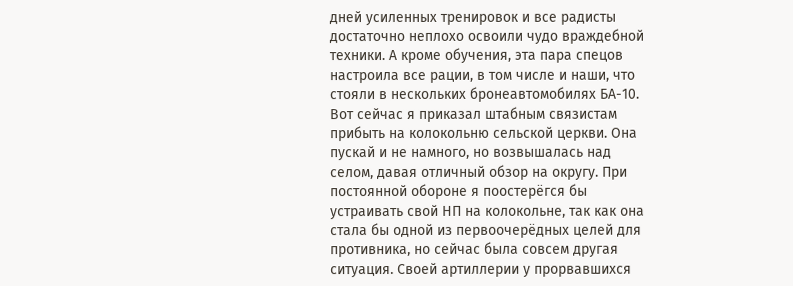дней усиленных тренировок и все радисты достаточно неплохо освоили чудо враждебной техники. А кроме обучения, эта пара спецов настроила все рации, в том числе и наши, что стояли в нескольких бронеавтомобилях БА-10. Вот сейчас я приказал штабным связистам прибыть на колокольню сельской церкви. Она пускай и не намного, но возвышалась над селом, давая отличный обзор на округу. При постоянной обороне я поостерёгся бы устраивать свой НП на колокольне, так как она стала бы одной из первоочерёдных целей для противника, но сейчас была совсем другая ситуация. Своей артиллерии у прорвавшихся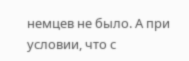немцев не было. А при условии, что с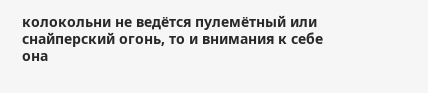колокольни не ведётся пулемётный или снайперский огонь, то и внимания к себе она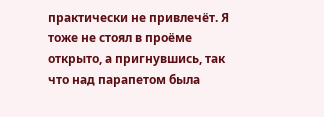практически не привлечёт. Я тоже не стоял в проёме открыто, а пригнувшись, так что над парапетом была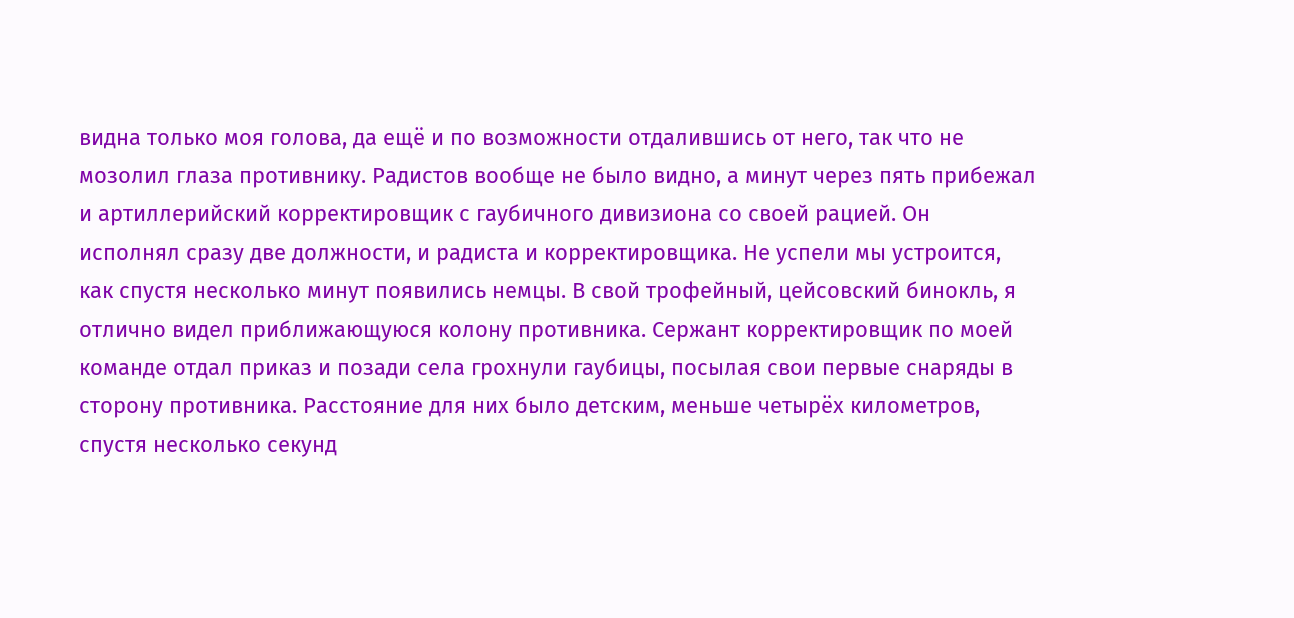видна только моя голова, да ещё и по возможности отдалившись от него, так что не мозолил глаза противнику. Радистов вообще не было видно, а минут через пять прибежал и артиллерийский корректировщик с гаубичного дивизиона со своей рацией. Он исполнял сразу две должности, и радиста и корректировщика. Не успели мы устроится, как спустя несколько минут появились немцы. В свой трофейный, цейсовский бинокль, я отлично видел приближающуюся колону противника. Сержант корректировщик по моей команде отдал приказ и позади села грохнули гаубицы, посылая свои первые снаряды в сторону противника. Расстояние для них было детским, меньше четырёх километров, спустя несколько секунд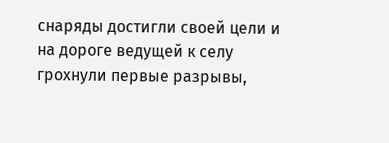снаряды достигли своей цели и на дороге ведущей к селу грохнули первые разрывы,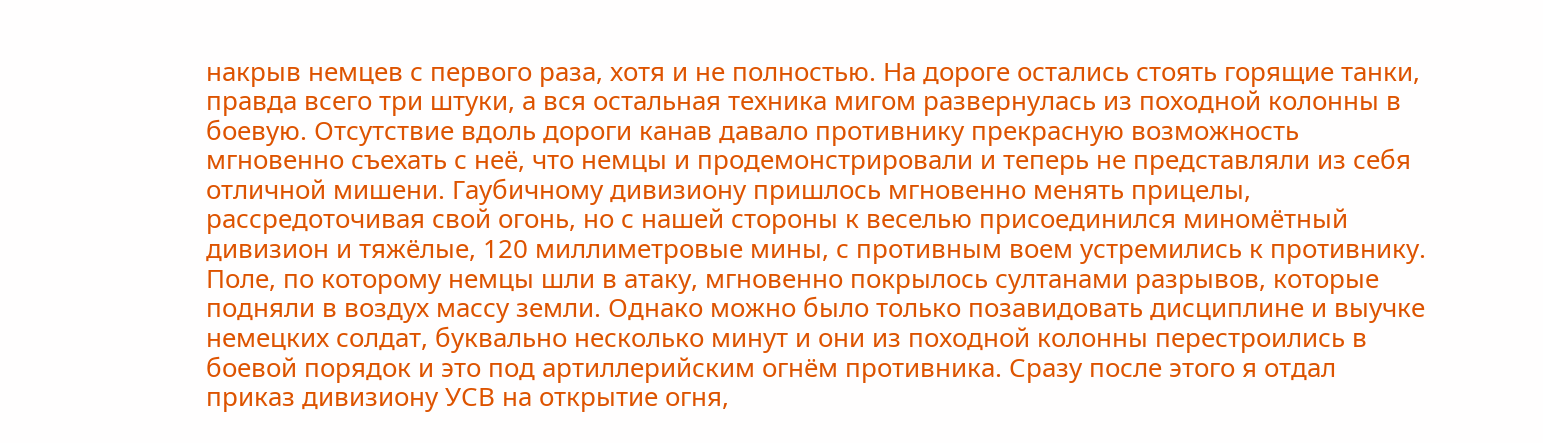накрыв немцев с первого раза, хотя и не полностью. На дороге остались стоять горящие танки, правда всего три штуки, а вся остальная техника мигом развернулась из походной колонны в боевую. Отсутствие вдоль дороги канав давало противнику прекрасную возможность мгновенно съехать с неё, что немцы и продемонстрировали и теперь не представляли из себя отличной мишени. Гаубичному дивизиону пришлось мгновенно менять прицелы, рассредоточивая свой огонь, но с нашей стороны к веселью присоединился миномётный дивизион и тяжёлые, 120 миллиметровые мины, с противным воем устремились к противнику. Поле, по которому немцы шли в атаку, мгновенно покрылось султанами разрывов, которые подняли в воздух массу земли. Однако можно было только позавидовать дисциплине и выучке немецких солдат, буквально несколько минут и они из походной колонны перестроились в боевой порядок и это под артиллерийским огнём противника. Сразу после этого я отдал приказ дивизиону УСВ на открытие огня,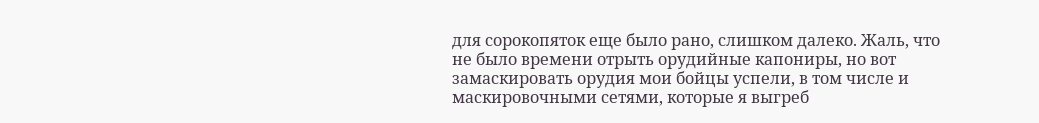для сорокопяток еще было рано, слишком далеко. Жаль, что не было времени отрыть орудийные капониры, но вот замаскировать орудия мои бойцы успели, в том числе и маскировочными сетями, которые я выгреб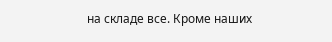на складе все. Кроме наших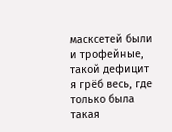масксетей были и трофейные, такой дефицит я грёб весь, где только была такая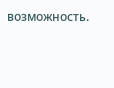возможность.